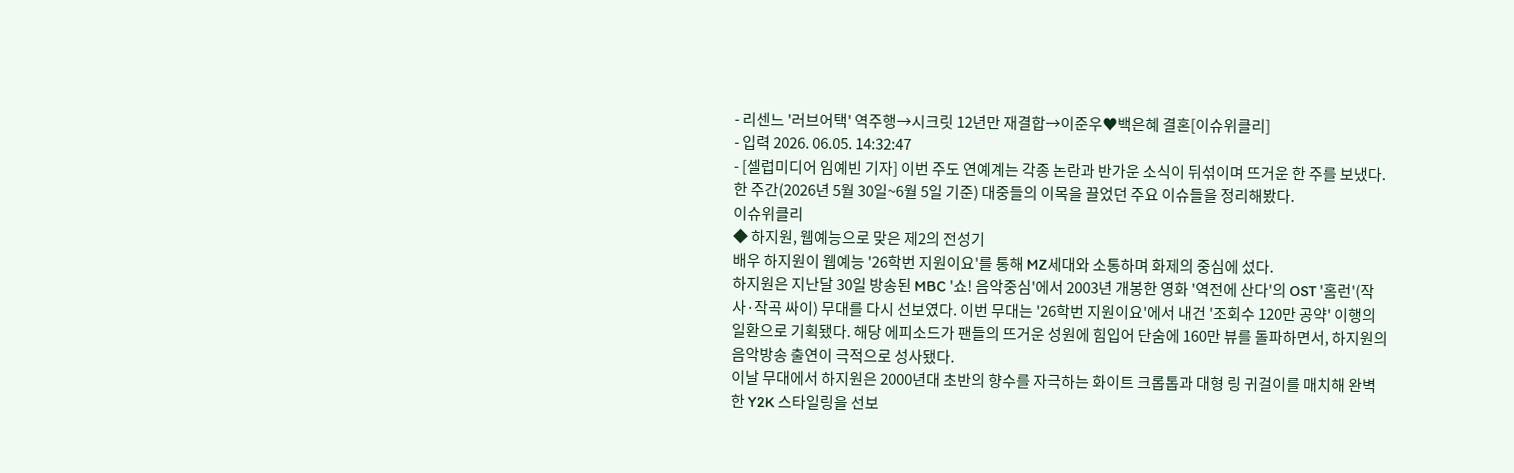- 리센느 '러브어택' 역주행→시크릿 12년만 재결합→이준우♥백은혜 결혼[이슈위클리]
- 입력 2026. 06.05. 14:32:47
- [셀럽미디어 임예빈 기자] 이번 주도 연예계는 각종 논란과 반가운 소식이 뒤섞이며 뜨거운 한 주를 보냈다. 한 주간(2026년 5월 30일~6월 5일 기준) 대중들의 이목을 끌었던 주요 이슈들을 정리해봤다.
이슈위클리
◆ 하지원, 웹예능으로 맞은 제2의 전성기
배우 하지원이 웹예능 '26학번 지원이요'를 통해 MZ세대와 소통하며 화제의 중심에 섰다.
하지원은 지난달 30일 방송된 MBC '쇼! 음악중심'에서 2003년 개봉한 영화 '역전에 산다'의 OST '홈런'(작사·작곡 싸이) 무대를 다시 선보였다. 이번 무대는 '26학번 지원이요'에서 내건 '조회수 120만 공약' 이행의 일환으로 기획됐다. 해당 에피소드가 팬들의 뜨거운 성원에 힘입어 단숨에 160만 뷰를 돌파하면서, 하지원의 음악방송 출연이 극적으로 성사됐다.
이날 무대에서 하지원은 2000년대 초반의 향수를 자극하는 화이트 크롭톱과 대형 링 귀걸이를 매치해 완벽한 Y2K 스타일링을 선보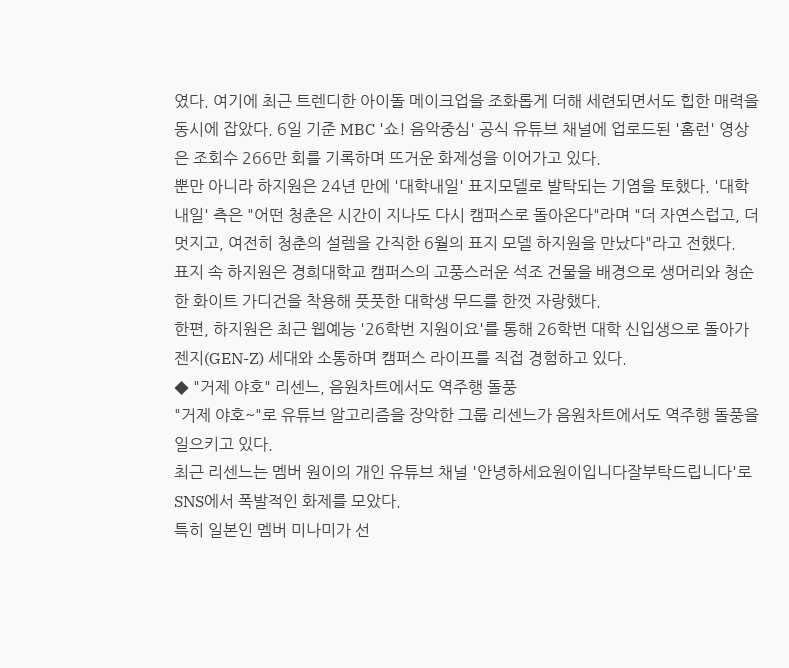였다. 여기에 최근 트렌디한 아이돌 메이크업을 조화롭게 더해 세련되면서도 힙한 매력을 동시에 잡았다. 6일 기준 MBC '쇼! 음악중심' 공식 유튜브 채널에 업로드된 '홈런' 영상은 조회수 266만 회를 기록하며 뜨거운 화제성을 이어가고 있다.
뿐만 아니라 하지원은 24년 만에 '대학내일' 표지모델로 발탁되는 기염을 토했다. '대학내일' 측은 "어떤 청춘은 시간이 지나도 다시 캠퍼스로 돌아온다"라며 "더 자연스럽고, 더 멋지고, 여전히 청춘의 설렘을 간직한 6월의 표지 모델 하지원을 만났다"라고 전했다.
표지 속 하지원은 경희대학교 캠퍼스의 고풍스러운 석조 건물을 배경으로 생머리와 청순한 화이트 가디건을 착용해 풋풋한 대학생 무드를 한껏 자랑했다.
한편, 하지원은 최근 웹예능 '26학번 지원이요'를 통해 26학번 대학 신입생으로 돌아가 젠지(GEN-Z) 세대와 소통하며 캠퍼스 라이프를 직접 경험하고 있다.
◆ "거제 야호" 리센느, 음원차트에서도 역주행 돌풍
"거제 야호~"로 유튜브 알고리즘을 장악한 그룹 리센느가 음원차트에서도 역주행 돌풍을 일으키고 있다.
최근 리센느는 멤버 원이의 개인 유튜브 채널 '안녕하세요원이입니다잘부탁드립니다'로 SNS에서 폭발적인 화제를 모았다.
특히 일본인 멤버 미나미가 선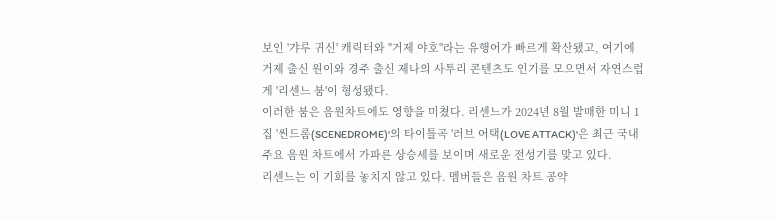보인 '갸루 귀신' 캐릭터와 "거제 야호"라는 유행어가 빠르게 확산됐고, 여기에 거제 출신 원이와 경주 출신 제나의 사투리 콘텐츠도 인기를 모으면서 자연스럽게 '리센느 붐'이 형성됐다.
이러한 붐은 음원차트에도 영향을 미쳤다. 리센느가 2024년 8월 발매한 미니 1집 '씬드롬(SCENEDROME)'의 타이틀곡 '러브 어택(LOVE ATTACK)'은 최근 국내 주요 음원 차트에서 가파른 상승세를 보이며 새로운 전성기를 맞고 있다.
리센느는 이 기회를 놓치지 않고 있다. 멤버들은 음원 차트 공약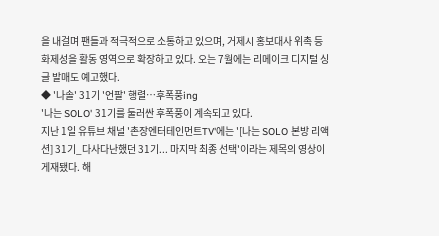을 내걸며 팬들과 적극적으로 소통하고 있으며, 거제시 홍보대사 위촉 등 화제성을 활동 영역으로 확장하고 있다. 오는 7월에는 리메이크 디지털 싱글 발매도 예고했다.
◆ '나솔' 31기 '언팔' 행렬…후폭풍ing
'나는 SOLO' 31기를 둘러싼 후폭풍이 계속되고 있다.
지난 1일 유튜브 채널 '촌장엔터테인먼트TV'에는 '[나는 SOLO 본방 리액션] 31기_다사다난했던 31기... 마지막 최종 선택'이라는 제목의 영상이 게재됐다. 해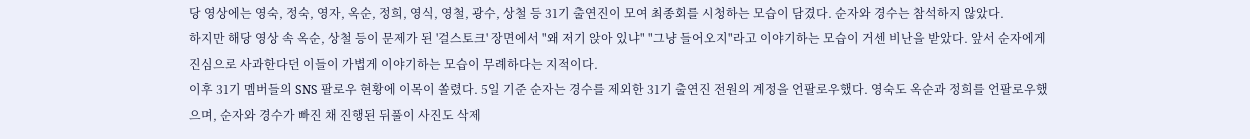당 영상에는 영숙, 정숙, 영자, 옥순, 정희, 영식, 영철, 광수, 상철 등 31기 출연진이 모여 최종회를 시청하는 모습이 담겼다. 순자와 경수는 참석하지 않았다.
하지만 해당 영상 속 옥순, 상철 등이 문제가 된 '걸스토크' 장면에서 "왜 저기 앉아 있냐" "그냥 들어오지"라고 이야기하는 모습이 거센 비난을 받았다. 앞서 순자에게 진심으로 사과한다던 이들이 가볍게 이야기하는 모습이 무례하다는 지적이다.
이후 31기 멤버들의 SNS 팔로우 현황에 이목이 쏠렸다. 5일 기준 순자는 경수를 제외한 31기 출연진 전원의 계정을 언팔로우했다. 영숙도 옥순과 정희를 언팔로우했으며, 순자와 경수가 빠진 채 진행된 뒤풀이 사진도 삭제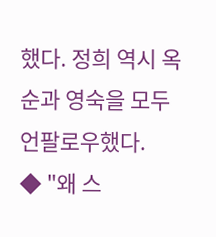했다. 정희 역시 옥순과 영숙을 모두 언팔로우했다.
◆ "왜 스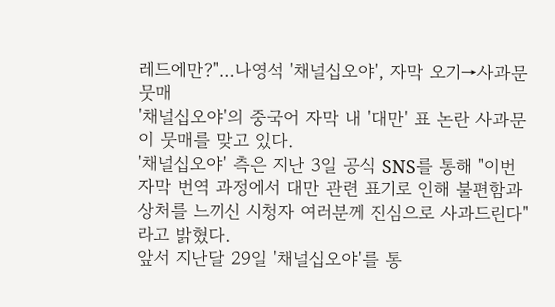레드에만?"…나영석 '채널십오야', 자막 오기→사과문 뭇매
'채널십오야'의 중국어 자막 내 '대만' 표 논란 사과문이 뭇매를 맞고 있다.
'채널십오야' 측은 지난 3일 공식 SNS를 통해 "이번 자막 번역 과정에서 대만 관련 표기로 인해 불편함과 상처를 느끼신 시청자 여러분께 진심으로 사과드린다"라고 밝혔다.
앞서 지난달 29일 '채널십오야'를 통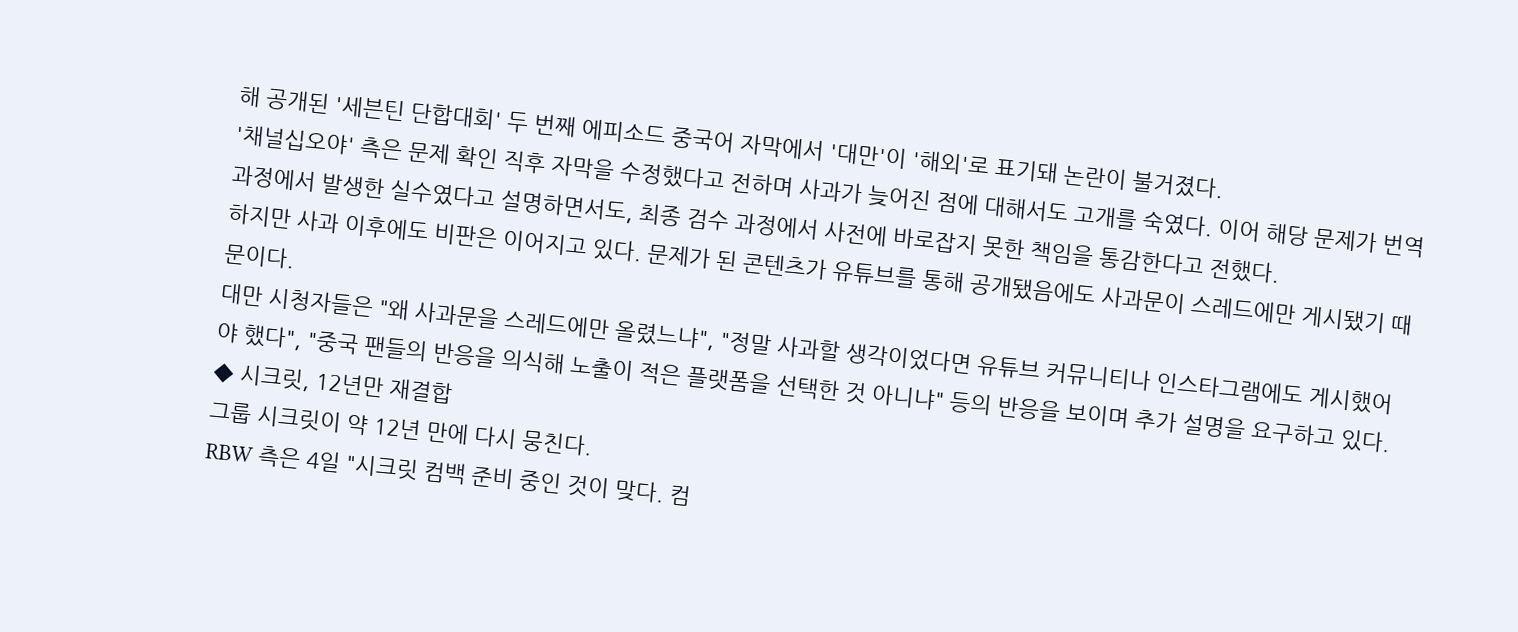해 공개된 '세븐틴 단합대회' 두 번째 에피소드 중국어 자막에서 '대만'이 '해외'로 표기돼 논란이 불거졌다.
'채널십오야' 측은 문제 확인 직후 자막을 수정했다고 전하며 사과가 늦어진 점에 대해서도 고개를 숙였다. 이어 해당 문제가 번역 과정에서 발생한 실수였다고 설명하면서도, 최종 검수 과정에서 사전에 바로잡지 못한 책임을 통감한다고 전했다.
하지만 사과 이후에도 비판은 이어지고 있다. 문제가 된 콘텐츠가 유튜브를 통해 공개됐음에도 사과문이 스레드에만 게시됐기 때문이다.
대만 시청자들은 "왜 사과문을 스레드에만 올렸느냐", "정말 사과할 생각이었다면 유튜브 커뮤니티나 인스타그램에도 게시했어야 했다", "중국 팬들의 반응을 의식해 노출이 적은 플랫폼을 선택한 것 아니냐" 등의 반응을 보이며 추가 설명을 요구하고 있다.
◆ 시크릿, 12년만 재결합
그룹 시크릿이 약 12년 만에 다시 뭉친다.
RBW 측은 4일 "시크릿 컴백 준비 중인 것이 맞다. 컴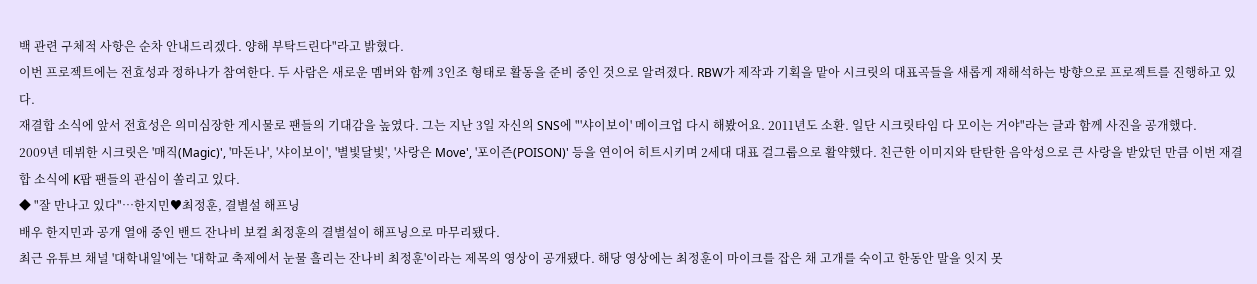백 관련 구체적 사항은 순차 안내드리겠다. 양해 부탁드린다"라고 밝혔다.
이번 프로젝트에는 전효성과 정하나가 참여한다. 두 사람은 새로운 멤버와 함께 3인조 형태로 활동을 준비 중인 것으로 알려졌다. RBW가 제작과 기획을 맡아 시크릿의 대표곡들을 새롭게 재해석하는 방향으로 프로젝트를 진행하고 있다.
재결합 소식에 앞서 전효성은 의미심장한 게시물로 팬들의 기대감을 높였다. 그는 지난 3일 자신의 SNS에 "'샤이보이' 메이크업 다시 해봤어요. 2011년도 소환. 일단 시크릿타임 다 모이는 거야"라는 글과 함께 사진을 공개했다.
2009년 데뷔한 시크릿은 '매직(Magic)', '마돈나', '샤이보이', '별빛달빛', '사랑은 Move', '포이즌(POISON)' 등을 연이어 히트시키며 2세대 대표 걸그룹으로 활약했다. 친근한 이미지와 탄탄한 음악성으로 큰 사랑을 받았던 만큼 이번 재결합 소식에 K팝 팬들의 관심이 쏠리고 있다.
◆ "잘 만나고 있다"…한지민♥최정훈, 결별설 해프닝
배우 한지민과 공개 열애 중인 밴드 잔나비 보컬 최정훈의 결별설이 해프닝으로 마무리됐다.
최근 유튜브 채널 '대학내일'에는 '대학교 축제에서 눈물 흘리는 잔나비 최정훈'이라는 제목의 영상이 공개됐다. 해당 영상에는 최정훈이 마이크를 잡은 채 고개를 숙이고 한동안 말을 잇지 못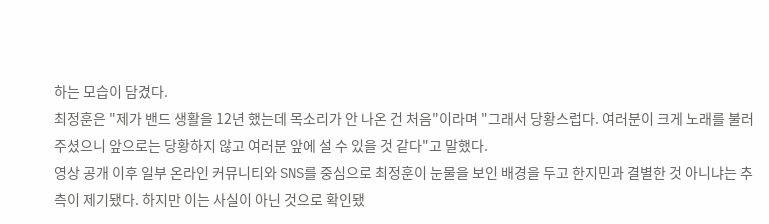하는 모습이 담겼다.
최정훈은 "제가 밴드 생활을 12년 했는데 목소리가 안 나온 건 처음"이라며 "그래서 당황스럽다. 여러분이 크게 노래를 불러주셨으니 앞으로는 당황하지 않고 여러분 앞에 설 수 있을 것 같다"고 말했다.
영상 공개 이후 일부 온라인 커뮤니티와 SNS를 중심으로 최정훈이 눈물을 보인 배경을 두고 한지민과 결별한 것 아니냐는 추측이 제기됐다. 하지만 이는 사실이 아닌 것으로 확인됐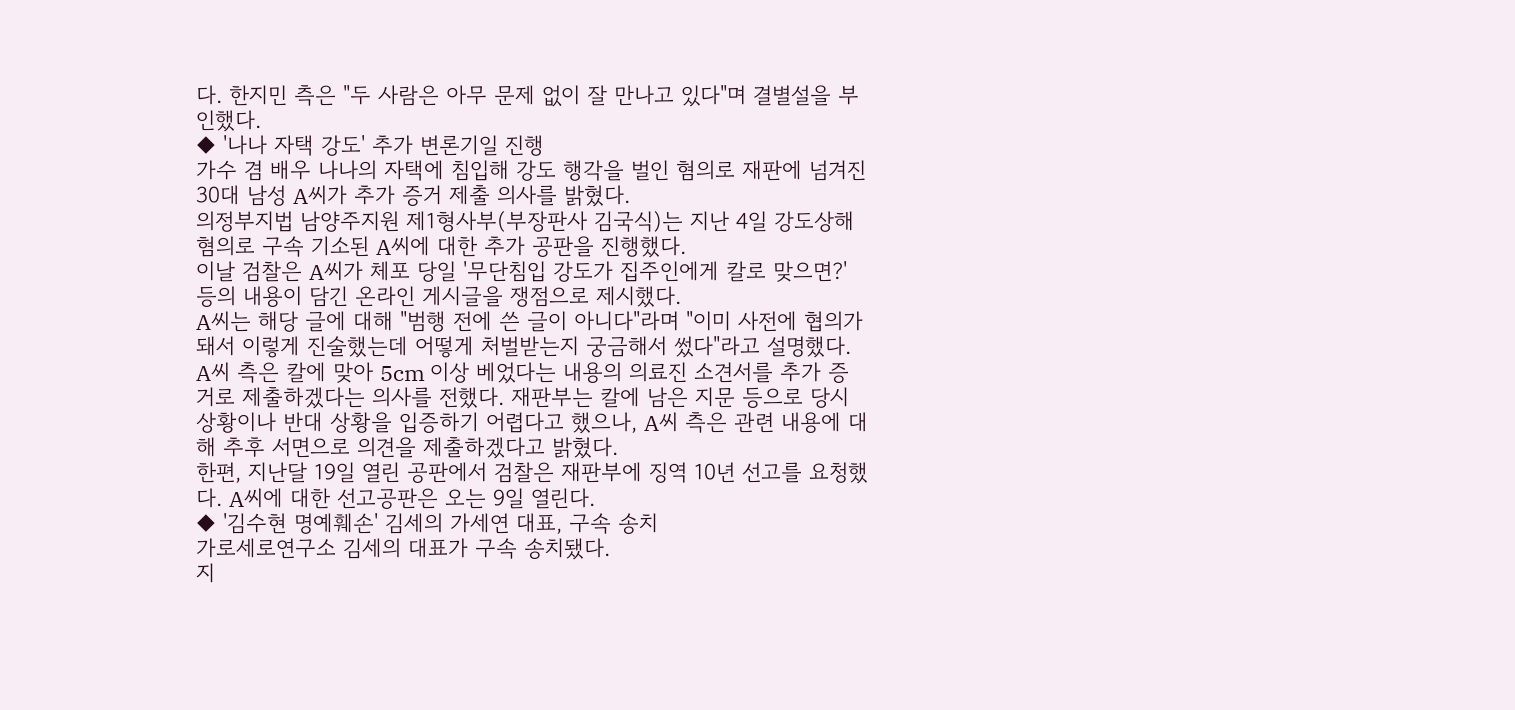다. 한지민 측은 "두 사람은 아무 문제 없이 잘 만나고 있다"며 결별설을 부인했다.
◆ '나나 자택 강도' 추가 변론기일 진행
가수 겸 배우 나나의 자택에 침입해 강도 행각을 벌인 혐의로 재판에 넘겨진 30대 남성 A씨가 추가 증거 제출 의사를 밝혔다.
의정부지법 남양주지원 제1형사부(부장판사 김국식)는 지난 4일 강도상해 혐의로 구속 기소된 A씨에 대한 추가 공판을 진행했다.
이날 검찰은 A씨가 체포 당일 '무단침입 강도가 집주인에게 칼로 맞으면?' 등의 내용이 담긴 온라인 게시글을 쟁점으로 제시했다.
A씨는 해당 글에 대해 "범행 전에 쓴 글이 아니다"라며 "이미 사전에 협의가 돼서 이렇게 진술했는데 어떻게 처벌받는지 궁금해서 썼다"라고 설명했다.
A씨 측은 칼에 맞아 5cm 이상 베었다는 내용의 의료진 소견서를 추가 증거로 제출하겠다는 의사를 전했다. 재판부는 칼에 남은 지문 등으로 당시 상황이나 반대 상황을 입증하기 어렵다고 했으나, A씨 측은 관련 내용에 대해 추후 서면으로 의견을 제출하겠다고 밝혔다.
한편, 지난달 19일 열린 공판에서 검찰은 재판부에 징역 10년 선고를 요청했다. A씨에 대한 선고공판은 오는 9일 열린다.
◆ '김수현 명예훼손' 김세의 가세연 대표, 구속 송치
가로세로연구소 김세의 대표가 구속 송치됐다.
지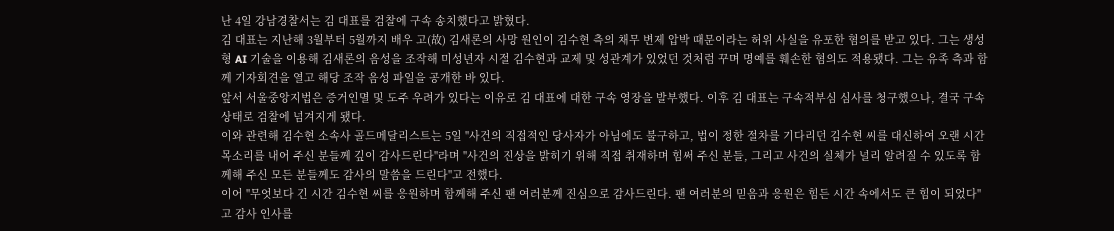난 4일 강남경찰서는 김 대표를 검찰에 구속 송치했다고 밝혔다.
김 대표는 지난해 3월부터 5월까지 배우 고(故) 김새론의 사망 원인이 김수현 측의 채무 변제 압박 때문이라는 허위 사실을 유포한 혐의를 받고 있다. 그는 생성형 AI 기술을 이용해 김새론의 음성을 조작해 미성년자 시절 김수현과 교제 및 성관계가 있었던 것처럼 꾸며 명예를 훼손한 혐의도 적용됐다. 그는 유족 측과 함께 기자회견을 열고 해당 조작 음성 파일을 공개한 바 있다.
앞서 서울중앙지법은 증거인멸 및 도주 우려가 있다는 이유로 김 대표에 대한 구속 영장을 발부했다. 이후 김 대표는 구속적부심 심사를 청구했으나, 결국 구속 상태로 검찰에 넘겨지게 됐다.
이와 관련해 김수현 소속사 골드메달리스트는 5일 "사건의 직접적인 당사자가 아님에도 불구하고, 법이 정한 절차를 기다리던 김수현 씨를 대신하여 오랜 시간 목소리를 내어 주신 분들께 깊이 감사드린다"라며 "사건의 진상을 밝히기 위해 직접 취재하며 힘써 주신 분들, 그리고 사건의 실체가 널리 알려질 수 있도록 함께해 주신 모든 분들께도 감사의 말씀을 드린다"고 전했다.
이어 "무엇보다 긴 시간 김수현 씨를 응원하며 함께해 주신 팬 여러분께 진심으로 감사드린다. 팬 여러분의 믿음과 응원은 힘든 시간 속에서도 큰 힘이 되었다"고 감사 인사를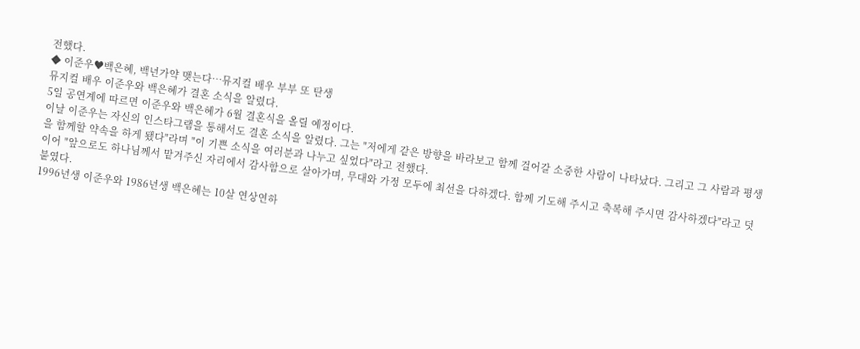전했다.
◆ 이준우♥백은혜, 백년가약 맺는다…뮤지컬 배우 부부 또 탄생
뮤지컬 배우 이준우와 백은혜가 결혼 소식을 알렸다.
5일 공연계에 따르면 이준우와 백은혜가 6월 결혼식을 올릴 예정이다.
이날 이준우는 자신의 인스타그램을 통해서도 결혼 소식을 알렸다. 그는 "저에게 같은 방향을 바라보고 함께 걸어갈 소중한 사람이 나타났다. 그리고 그 사람과 평생을 함께할 약속을 하게 됐다"라며 "이 기쁜 소식을 여러분과 나누고 싶었다"라고 전했다.
이어 "앞으로도 하나님께서 맡겨주신 자리에서 감사함으로 살아가며, 무대와 가정 모두에 최선을 다하겠다. 함께 기도해 주시고 축복해 주시면 감사하겠다"라고 덧붙였다.
1996년생 이준우와 1986년생 백은혜는 10살 연상연하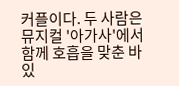커플이다. 두 사람은 뮤지컬 '아가사'에서 함께 호흡을 맞춘 바 있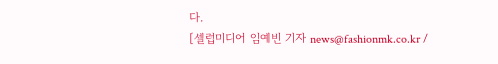다.
[셀럽미디어 임예빈 기자 news@fashionmk.co.kr /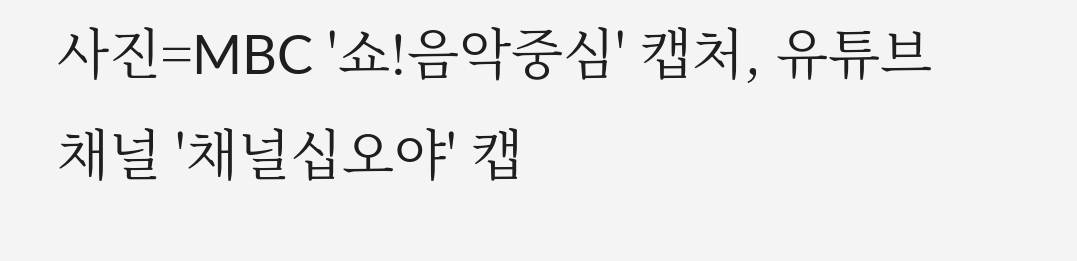사진=MBC '쇼!음악중심' 캡처, 유튜브 채널 '채널십오야' 캡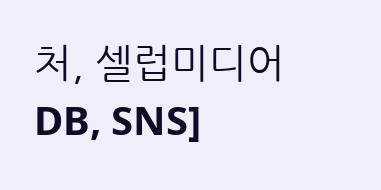처, 셀럽미디어DB, SNS]